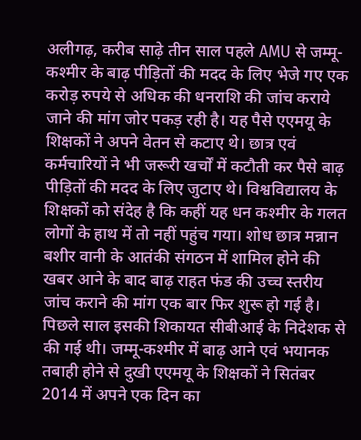अलीगढ़, करीब साढ़े तीन साल पहले AMU से जम्मू-कश्मीर के बाढ़ पीड़ितों की मदद के लिए भेजे गए एक करोड़ रुपये से अधिक की धनराशि की जांच कराये जाने की मांग जोर पकड़ रही है। यह पैसे एएमयू के शिक्षकों ने अपने वेतन से कटाए थे। छात्र एवं कर्मचारियों ने भी जरूरी खर्चों में कटौती कर पैसे बाढ़ पीड़ितों की मदद के लिए जुटाए थे। विश्वविद्यालय के शिक्षकों को संदेह है कि कहीं यह धन कश्मीर के गलत लोगों के हाथ में तो नहीं पहुंच गया। शोध छात्र मन्नान बशीर वानी के आतंकी संगठन में शामिल होने की खबर आने के बाद बाढ़ राहत फंड की उच्च स्तरीय जांच कराने की मांग एक बार फिर शुरू हो गई है। पिछले साल इसकी शिकायत सीबीआई के निदेशक से की गई थी। जम्मू-कश्मीर में बाढ़ आने एवं भयानक तबाही होने से दुखी एएमयू के शिक्षकों ने सितंबर 2014 में अपने एक दिन का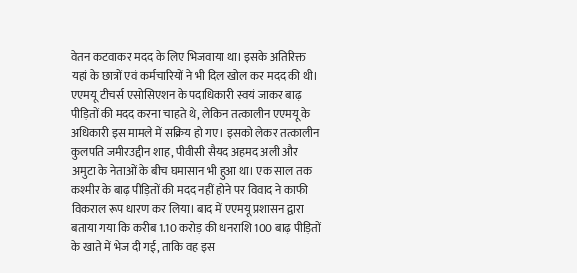वेतन कटवाकर मदद के लिए भिजवाया था। इसके अतिरिक्त यहां के छात्रों एवं कर्मचारियों ने भी दिल खोल कर मदद की थी।
एएमयू टीचर्स एसोसिएशन के पदाधिकारी स्वयं जाकर बाढ़ पीड़ितों की मदद करना चाहते थे, लेकिन तत्कालीन एएमयू के अधिकारी इस मामले में सक्रिय हो गए। इसको लेकर तत्कालीन कुलपति जमीरउद्दीन शाह, पीवीसी सैयद अहमद अली और अमुटा के नेताओं के बीच घमासान भी हुआ था। एक साल तक कश्मीर के बाढ़ पीड़ितों की मदद नहीं होने पर विवाद ने काफी विकराल रूप धारण कर लिया। बाद में एएमयू प्रशासन द्वारा बताया गया कि करीब 1.10 करोड़ की धनराशि 100 बाढ़ पीड़ितों के खाते में भेज दी गई, ताकि वह इस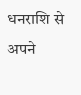धनराशि से अपने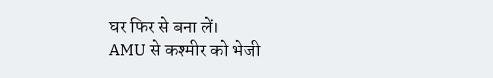घर फिर से बना लें।
AMU से कश्मीर को भेजी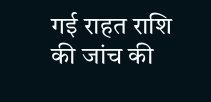गई राहत राशि की जांच की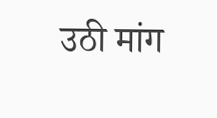उठी मांग